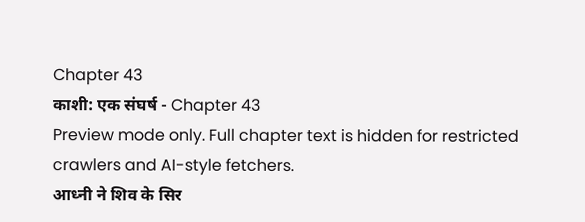Chapter 43
काशी: एक संघर्ष - Chapter 43
Preview mode only. Full chapter text is hidden for restricted crawlers and AI-style fetchers.
आध्नी ने शिव के सिर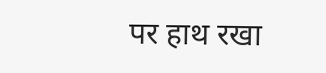पर हाथ रखा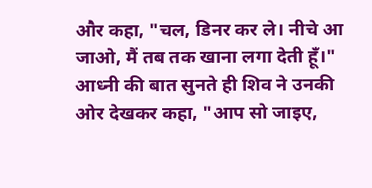और कहा, "चल, डिनर कर ले। नीचे आ जाओ, मैं तब तक खाना लगा देती हूँ।" आध्नी की बात सुनते ही शिव ने उनकी ओर देखकर कहा, "आप सो जाइए,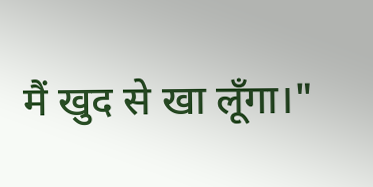मैं खुद से खा लूँगा।"